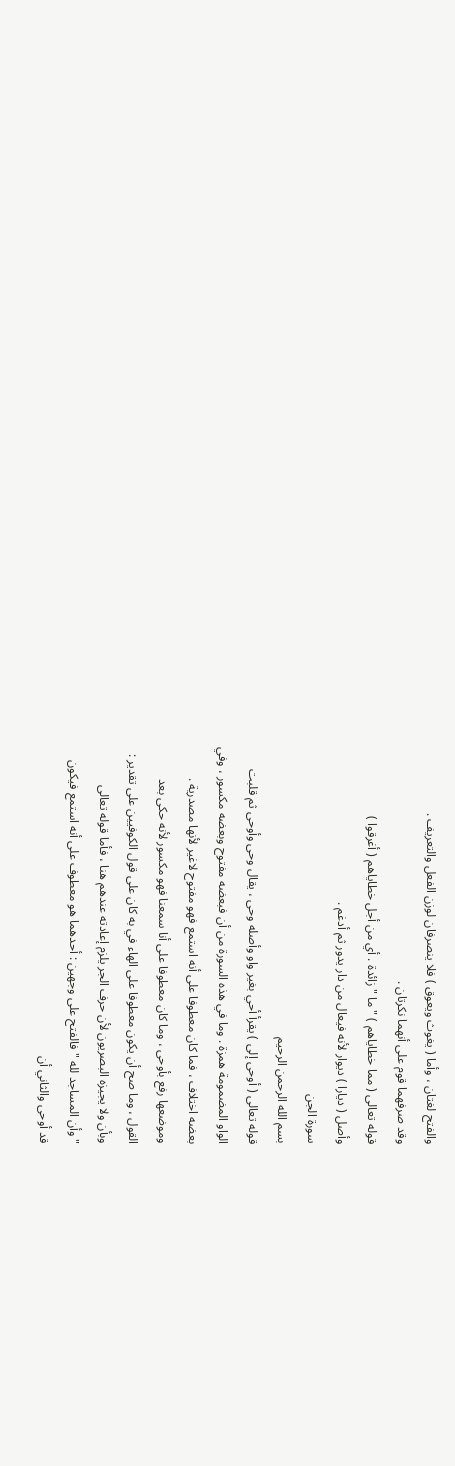والفتح لغتان ، وأما ( يغوث ويعوق ) فلا ينصرفان لوزن الفعل والتعريف .
وقد صرفهما قوم على أنهما نكرتان .
قوله تعالى ( مما خطاياهم ) " ما " زائدة . أي من أجل خطاياهم ( أغرقوا )
وأصل ( ديارا ) ديوار لأنه فيعال من دار يدور ثم أدغم .
سورة الجن
بسم الله الرحمن الرحيم
قوله تعالى ( أوحى إلى ) يقرأ أحي بغير واو وأصله وحى ، يقال وحى وأوحى ثم قلبت
الواو المضمومة همزة . وما في هذه السورة من أن فبعضه مفتوح وبعضه مكسور ، وفي
بعضه اختلاف ، فما كان معطوفا على أنه استمع فهو مفتوح لاغير لأنها مصدرية .
وموضعها رفع بأوحى ، وما كان معطوفا على أنا سمعنا فهو مكسور لأنه حكى بعد
القول ، وما صح أن يكون معطوفا على الهاء في به كان على قول الكوفيين على تقدير :
وبأن ولا يجيزه البصريون لأن حرف الجر يلزم إعادته عندهم هنا ، فأما قوله تعالى
" وأن المساجد لله " فالفتح على وجهين : أحدهما هو معطوف على أنه استمع فيكون
قد أوحى والثاني أن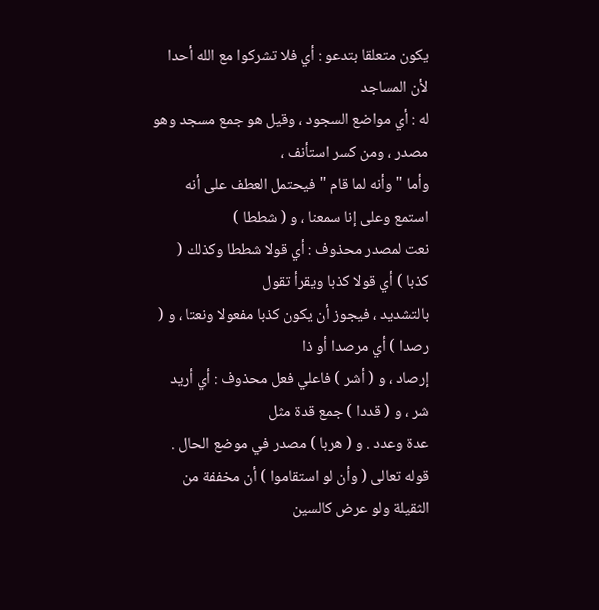يكون متعلقا بتدعو : أي فلا تشركوا مع الله أحدا لأن المساجد
له : أي مواضع السجود ، وقيل هو جمع مسجد وهو مصدر ، ومن كسر استأنف ،
وأما " وأنه لما قام " فيحتمل العطف على أنه استمع وعلى إنا سمعنا ، و ( شططا )
نعت لمصدر محذوف : أي قولا شططا وكذلك ( كذبا ) أي قولا كذبا ويقرأ تقول
بالتشديد ، فيجوز أن يكون كذبا مفعولا ونعتا ، و ( رصدا ) أي مرصدا أو ذا
إرصاد ، و ( أشر ) فاعلي فعل محذوف : أي أريد شر ، و ( قددا ) جمع قدة مثل
عدة وعدد . و ( هربا ) مصدر في موضع الحال .
قوله تعالى ( وأن لو استقاموا ) أن مخففة من الثقيلة ولو عرض كالسين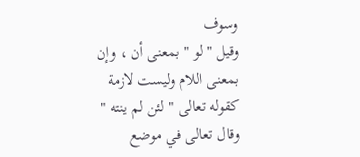وسوف
وقيل " لو " بمعنى أن ، وإن بمعنى اللام وليست لازمة كقوله تعالى " لئن لم ينته "
وقال تعالى في موضع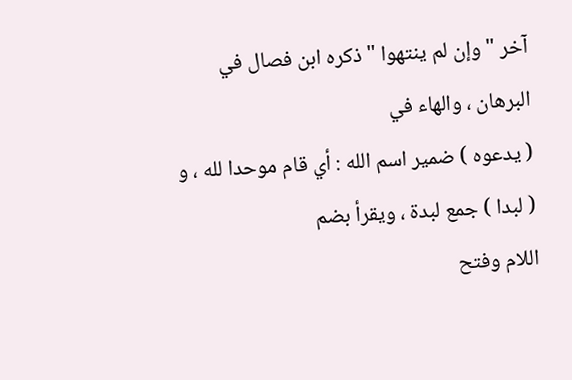آخر " وإن لم ينتهوا " ذكره ابن فصال في البرهان ، والهاء في
( يدعوه ) ضمير اسم الله : أي قام موحدا لله ، و ( لبدا ) جمع لبدة ، ويقرأ بضم
اللام وفتح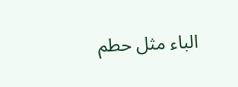الباء مثل حطم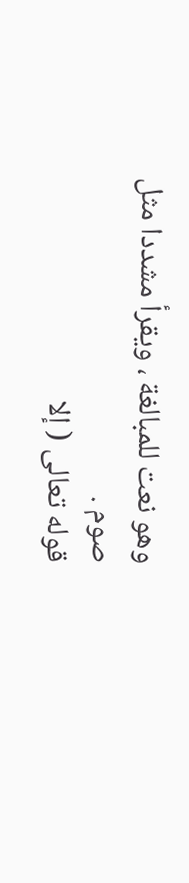وهو نعت للمبالغة ، ويقرأ مشددا مثل صوم .
قوله تعالى ( إلا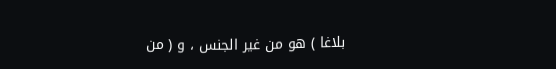بلاغا ) هو من غير الجنس ، و ( من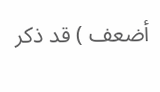أضعف ) قد ذكر